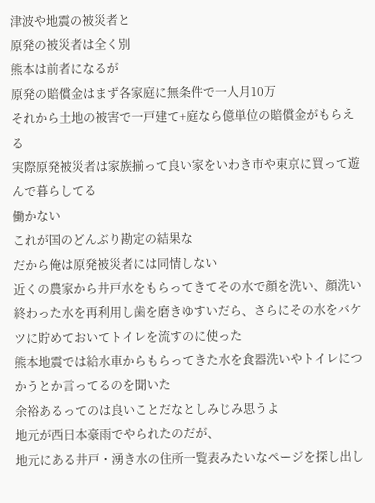津波や地震の被災者と
原発の被災者は全く別
熊本は前者になるが
原発の賠償金はまず各家庭に無条件で一人月10万
それから土地の被害で一戸建て+庭なら億単位の賠償金がもらえる
実際原発被災者は家族揃って良い家をいわき市や東京に買って遊んで暮らしてる
働かない
これが国のどんぶり勘定の結果な
だから俺は原発被災者には同情しない
近くの農家から井戸水をもらってきてその水で顔を洗い、顔洗い終わった水を再利用し歯を磨きゆすいだら、さらにその水をバケツに貯めておいてトイレを流すのに使った
熊本地震では給水車からもらってきた水を食器洗いやトイレにつかうとか言ってるのを聞いた
余裕あるってのは良いことだなとしみじみ思うよ
地元が西日本豪雨でやられたのだが、
地元にある井戸・湧き水の住所一覧表みたいなページを探し出し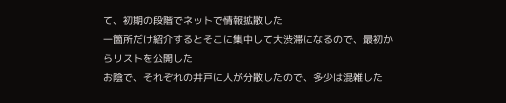て、初期の段階でネットで情報拡散した
一箇所だけ紹介するとそこに集中して大渋滞になるので、最初からリストを公開した
お陰で、それぞれの井戸に人が分散したので、多少は混雑した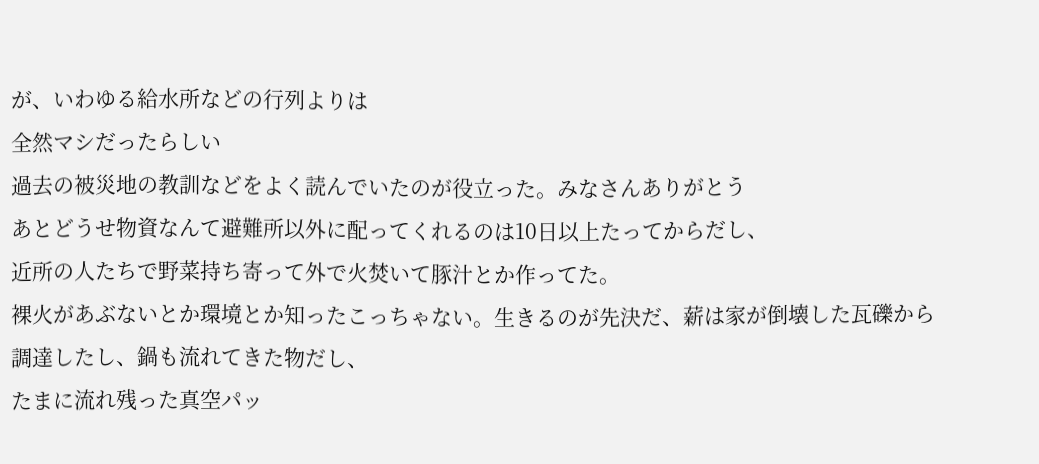が、いわゆる給水所などの行列よりは
全然マシだったらしい
過去の被災地の教訓などをよく読んでいたのが役立った。みなさんありがとう
あとどうせ物資なんて避難所以外に配ってくれるのは10日以上たってからだし、
近所の人たちで野菜持ち寄って外で火焚いて豚汁とか作ってた。
裸火があぶないとか環境とか知ったこっちゃない。生きるのが先決だ、薪は家が倒壊した瓦礫から調達したし、鍋も流れてきた物だし、
たまに流れ残った真空パッ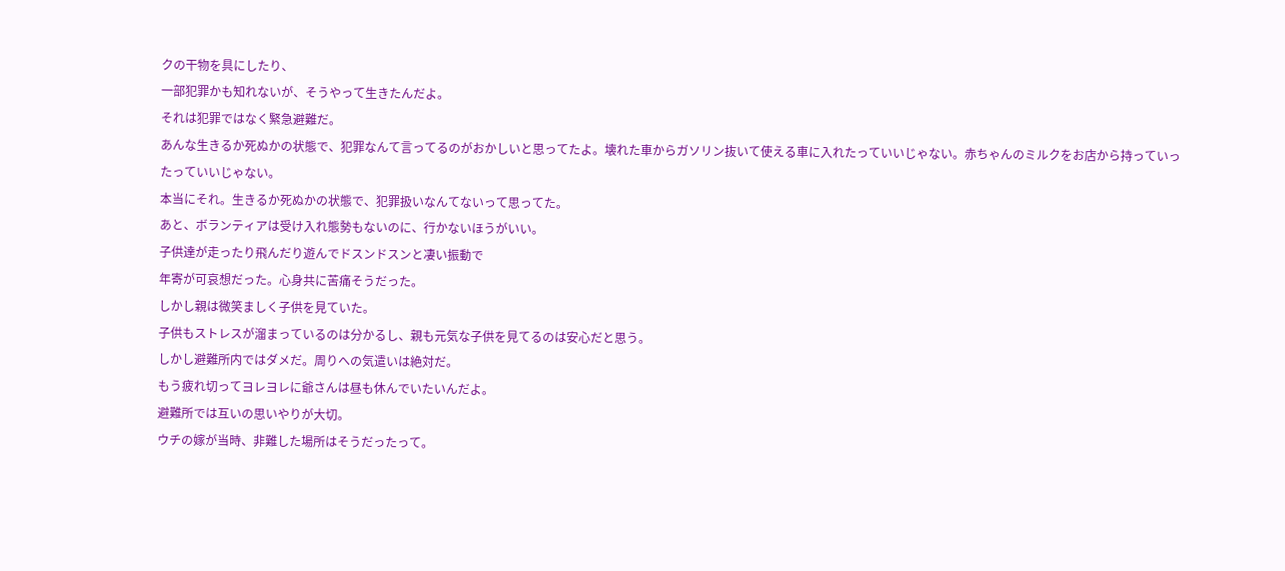クの干物を具にしたり、
一部犯罪かも知れないが、そうやって生きたんだよ。
それは犯罪ではなく緊急避難だ。
あんな生きるか死ぬかの状態で、犯罪なんて言ってるのがおかしいと思ってたよ。壊れた車からガソリン抜いて使える車に入れたっていいじゃない。赤ちゃんのミルクをお店から持っていったっていいじゃない。
本当にそれ。生きるか死ぬかの状態で、犯罪扱いなんてないって思ってた。
あと、ボランティアは受け入れ態勢もないのに、行かないほうがいい。
子供達が走ったり飛んだり遊んでドスンドスンと凄い振動で
年寄が可哀想だった。心身共に苦痛そうだった。
しかし親は微笑ましく子供を見ていた。
子供もストレスが溜まっているのは分かるし、親も元気な子供を見てるのは安心だと思う。
しかし避難所内ではダメだ。周りへの気遣いは絶対だ。
もう疲れ切ってヨレヨレに爺さんは昼も休んでいたいんだよ。
避難所では互いの思いやりが大切。
ウチの嫁が当時、非難した場所はそうだったって。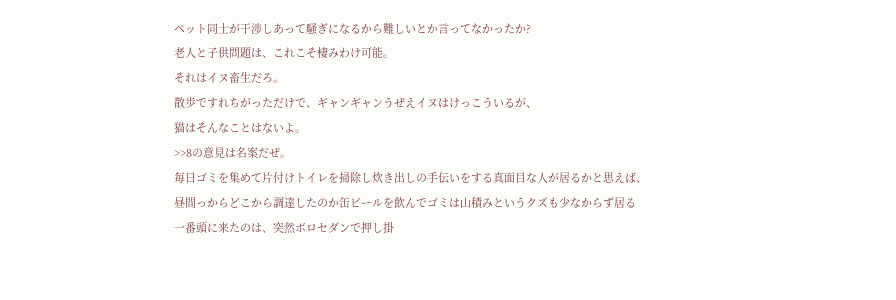ペット同士が干渉しあって騒ぎになるから難しいとか言ってなかったか?
老人と子供問題は、これこそ棲みわけ可能。
それはイヌ畜生だろ。
散歩ですれちがっただけで、ギャンギャンうぜえイヌはけっこういるが、
猫はそんなことはないよ。
>>8の意見は名案だぜ。
毎日ゴミを集めて片付けトイレを掃除し炊き出しの手伝いをする真面目な人が居るかと思えば、
昼間っからどこから調達したのか缶ビールを飲んでゴミは山積みというクズも少なからず居る
一番頭に来たのは、突然ボロセダンで押し掛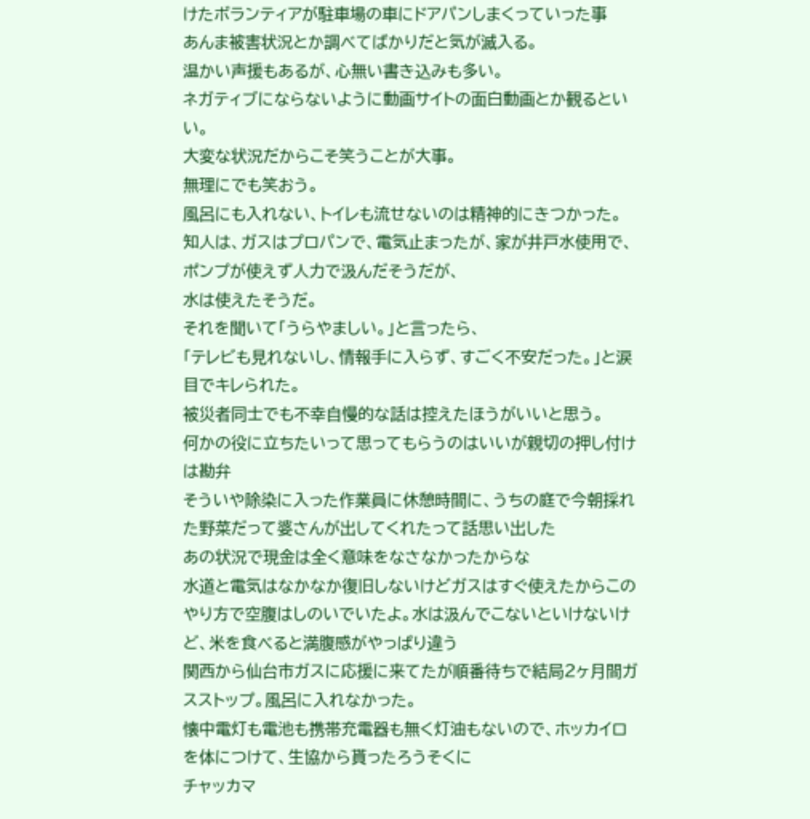けたボランティアが駐車場の車にドアパンしまくっていった事
あんま被害状況とか調べてばかりだと気が滅入る。
温かい声援もあるが、心無い書き込みも多い。
ネガティブにならないように動画サイトの面白動画とか観るといい。
大変な状況だからこそ笑うことが大事。
無理にでも笑おう。
風呂にも入れない、トイレも流せないのは精神的にきつかった。
知人は、ガスはプロパンで、電気止まったが、家が井戸水使用で、ポンプが使えず人力で汲んだそうだが、
水は使えたそうだ。
それを聞いて「うらやましい。」と言ったら、
「テレビも見れないし、情報手に入らず、すごく不安だった。」と涙目でキレられた。
被災者同士でも不幸自慢的な話は控えたほうがいいと思う。
何かの役に立ちたいって思ってもらうのはいいが親切の押し付けは勘弁
そういや除染に入った作業員に休憩時間に、うちの庭で今朝採れた野菜だって婆さんが出してくれたって話思い出した
あの状況で現金は全く意味をなさなかったからな
水道と電気はなかなか復旧しないけどガスはすぐ使えたからこのやり方で空腹はしのいでいたよ。水は汲んでこないといけないけど、米を食べると満腹感がやっぱり違う
関西から仙台市ガスに応援に来てたが順番待ちで結局2ヶ月間ガスストップ。風呂に入れなかった。
懐中電灯も電池も携帯充電器も無く灯油もないので、ホッカイロを体につけて、生協から貰ったろうそくに
チャッカマ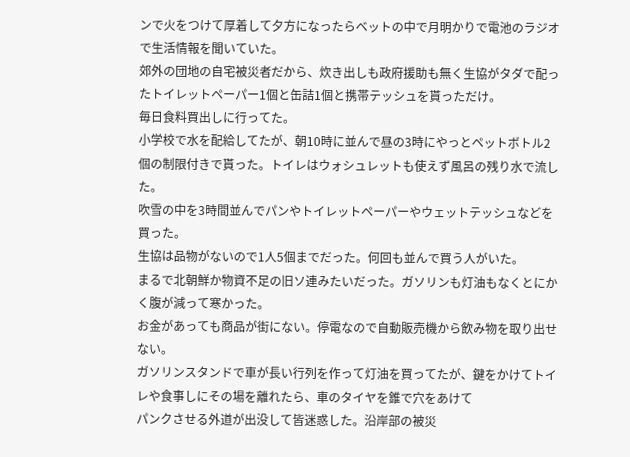ンで火をつけて厚着して夕方になったらベットの中で月明かりで電池のラジオで生活情報を聞いていた。
郊外の団地の自宅被災者だから、炊き出しも政府援助も無く生協がタダで配ったトイレットペーパー1個と缶詰1個と携帯テッシュを貰っただけ。
毎日食料買出しに行ってた。
小学校で水を配給してたが、朝10時に並んで昼の3時にやっとペットボトル2個の制限付きで貰った。トイレはウォシュレットも使えず風呂の残り水で流した。
吹雪の中を3時間並んでパンやトイレットペーパーやウェットテッシュなどを買った。
生協は品物がないので1人5個までだった。何回も並んで買う人がいた。
まるで北朝鮮か物資不足の旧ソ連みたいだった。ガソリンも灯油もなくとにかく腹が減って寒かった。
お金があっても商品が街にない。停電なので自動販売機から飲み物を取り出せない。
ガソリンスタンドで車が長い行列を作って灯油を買ってたが、鍵をかけてトイレや食事しにその場を離れたら、車のタイヤを錐で穴をあけて
パンクさせる外道が出没して皆迷惑した。沿岸部の被災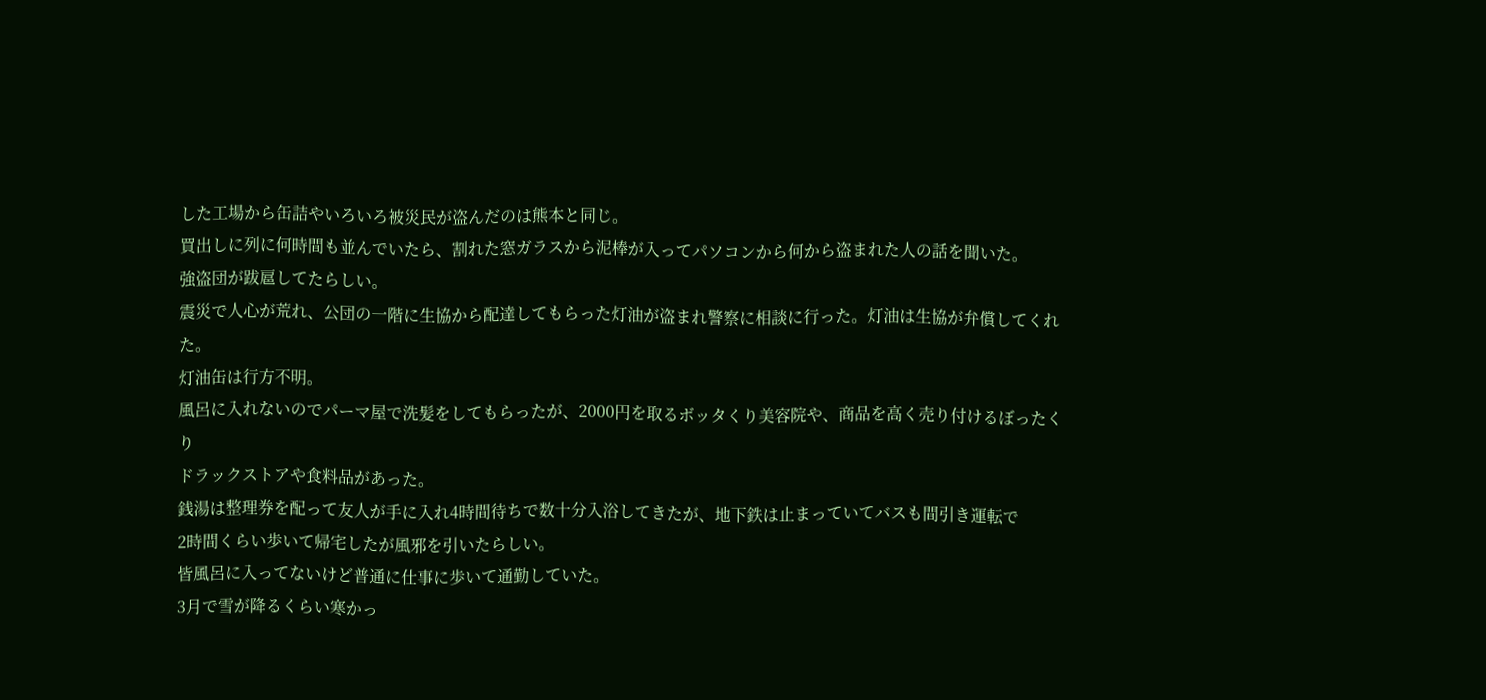した工場から缶詰やいろいろ被災民が盗んだのは熊本と同じ。
買出しに列に何時間も並んでいたら、割れた窓ガラスから泥棒が入ってパソコンから何から盗まれた人の話を聞いた。
強盗団が跋扈してたらしい。
震災で人心が荒れ、公団の一階に生協から配達してもらった灯油が盗まれ警察に相談に行った。灯油は生協が弁償してくれた。
灯油缶は行方不明。
風呂に入れないのでパーマ屋で洗髪をしてもらったが、2000円を取るボッタくり美容院や、商品を高く売り付けるぼったくり
ドラックストアや食料品があった。
銭湯は整理券を配って友人が手に入れ4時間待ちで数十分入浴してきたが、地下鉄は止まっていてバスも間引き運転で
2時間くらい歩いて帰宅したが風邪を引いたらしい。
皆風呂に入ってないけど普通に仕事に歩いて通勤していた。
3月で雪が降るくらい寒かっ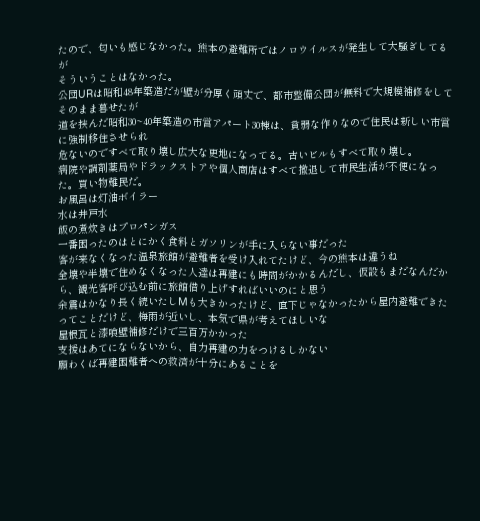たので、匂いも感じなかった。熊本の避難所ではノロウイルスが発生して大騒ぎしてるが
そういうことはなかった。
公団URは昭和48年築造だが壁が分厚く頑丈で、都市整備公団が無料で大規模補修をしてそのまま暮せたが
道を挟んだ昭和30~40年築造の市営アパート30棟は、貧弱な作りなので住民は新しい市営に強制移住させられ
危ないのですべて取り壊し広大な更地になってる。古いビルもすべて取り壊し。
病院や調剤薬局やドラックストアや個人商店はすべて撤退して市民生活が不便になった。買い物難民だ。
お風呂は灯油ボイラー
水は井戸水
飯の煮炊きはプロパンガス
一番困ったのはとにかく食料とガソリンが手に入らない事だった
客が来なくなった温泉旅館が避難者を受け入れてたけど、今の熊本は違うね
全壊や半壊で住めなくなった人達は再建にも時間がかかるんだし、仮設もまだなんだから、観光客呼び込む前に旅館借り上げすればいいのにと思う
余震はかなり長く続いたしMも大きかったけど、直下じゃなかったから屋内避難できたってことだけど、梅雨が近いし、本気で県が考えてほしいな
屋根瓦と漆喰壁補修だけで三百万かかった
支援はあてにならないから、自力再建の力をつけるしかない
願わくば再建困難者への救済が十分にあることを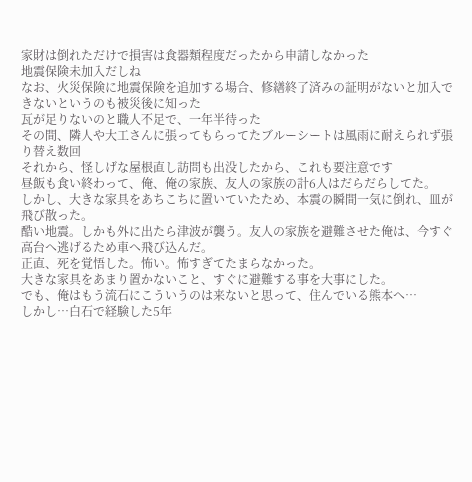家財は倒れただけで損害は食器類程度だったから申請しなかった
地震保険未加入だしね
なお、火災保険に地震保険を追加する場合、修繕終了済みの証明がないと加入できないというのも被災後に知った
瓦が足りないのと職人不足で、一年半待った
その間、隣人や大工さんに張ってもらってたブルーシートは風雨に耐えられず張り替え数回
それから、怪しげな屋根直し訪問も出没したから、これも要注意です
昼飯も食い終わって、俺、俺の家族、友人の家族の計6人はだらだらしてた。
しかし、大きな家具をあちこちに置いていたため、本震の瞬間一気に倒れ、皿が飛び散った。
酷い地震。しかも外に出たら津波が襲う。友人の家族を避難させた俺は、今すぐ高台へ逃げるため車へ飛び込んだ。
正直、死を覚悟した。怖い。怖すぎてたまらなかった。
大きな家具をあまり置かないこと、すぐに避難する事を大事にした。
でも、俺はもう流石にこういうのは来ないと思って、住んでいる熊本へ…
しかし…白石で経験した5年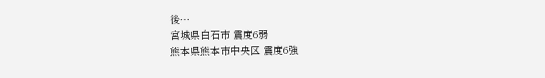後…
宮城県白石市 震度6弱
熊本県熊本市中央区 震度6強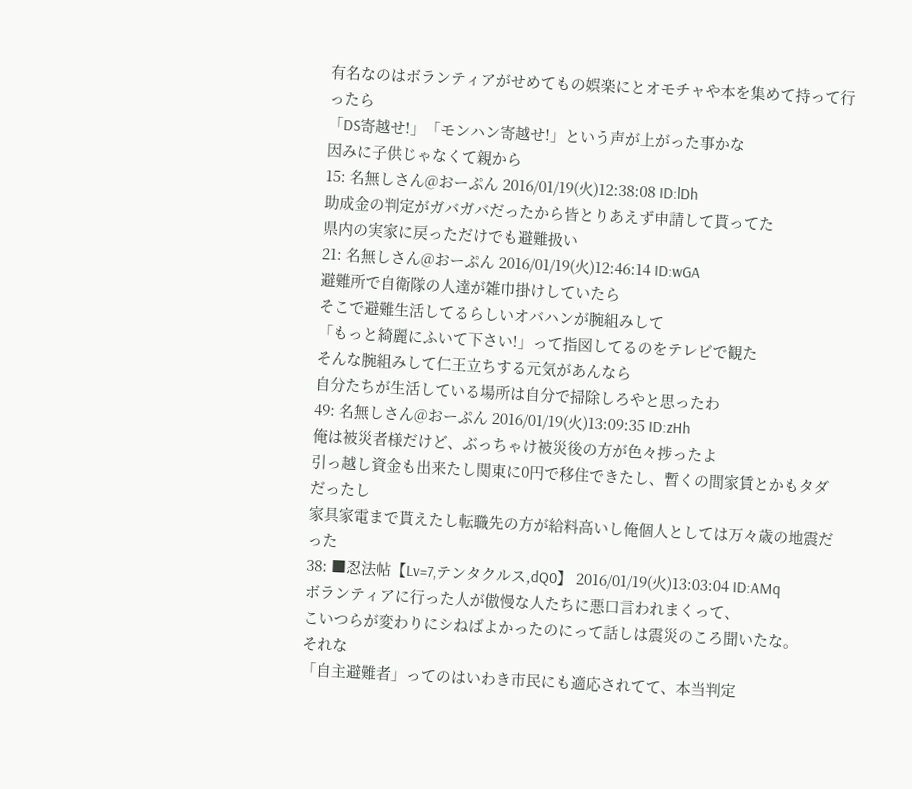有名なのはボランティアがせめてもの娯楽にとオモチャや本を集めて持って行ったら
「DS寄越せ!」「モンハン寄越せ!」という声が上がった事かな
因みに子供じゃなくて親から
15: 名無しさん@おーぷん 2016/01/19(火)12:38:08 ID:lDh
助成金の判定がガバガバだったから皆とりあえず申請して貰ってた
県内の実家に戻っただけでも避難扱い
21: 名無しさん@おーぷん 2016/01/19(火)12:46:14 ID:wGA
避難所で自衛隊の人達が雑巾掛けしていたら
そこで避難生活してるらしいオバハンが腕組みして
「もっと綺麗にふいて下さい!」って指図してるのをテレビで観た
そんな腕組みして仁王立ちする元気があんなら
自分たちが生活している場所は自分で掃除しろやと思ったわ
49: 名無しさん@おーぷん 2016/01/19(火)13:09:35 ID:zHh
俺は被災者様だけど、ぶっちゃけ被災後の方が色々捗ったよ
引っ越し資金も出来たし関東に0円で移住できたし、暫くの間家賃とかもタダだったし
家具家電まで貰えたし転職先の方が給料高いし俺個人としては万々歳の地震だった
38: ■忍法帖【Lv=7,テンタクルス,dQ0】 2016/01/19(火)13:03:04 ID:AMq
ボランティアに行った人が傲慢な人たちに悪口言われまくって、
こいつらが変わりにシねばよかったのにって話しは震災のころ聞いたな。
それな
「自主避難者」ってのはいわき市民にも適応されてて、本当判定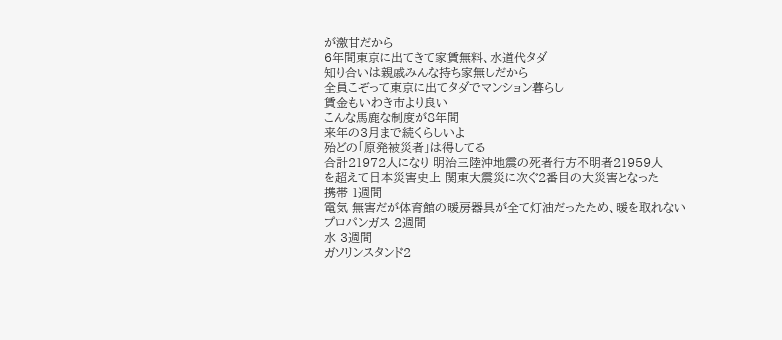が激甘だから
6年間東京に出てきて家賃無料、水道代タダ
知り合いは親戚みんな持ち家無しだから
全員こぞって東京に出てタダでマンション暮らし
賃金もいわき市より良い
こんな馬鹿な制度が8年間
来年の3月まで続くらしいよ
殆どの「原発被災者」は得してる
合計21972人になり 明治三陸沖地震の死者行方不明者21959人
を超えて日本災害史上 関東大震災に次ぐ2番目の大災害となった
携帯 1週間
電気 無害だが体育館の暖房器具が全て灯油だったため、暖を取れない
プロパンガス 2週間
水 3週間
ガソリンスタンド2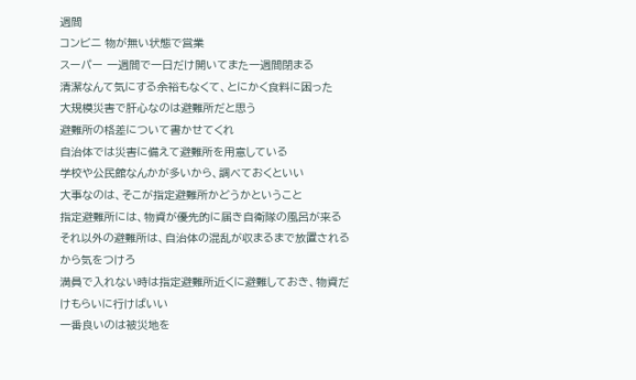週間
コンビニ 物が無い状態で営業
スーパー 一週間で一日だけ開いてまた一週間閉まる
清潔なんて気にする余裕もなくて、とにかく食料に困った
大規模災害で肝心なのは避難所だと思う
避難所の格差について書かせてくれ
自治体では災害に備えて避難所を用意している
学校や公民館なんかが多いから、調べておくといい
大事なのは、そこが指定避難所かどうかということ
指定避難所には、物資が優先的に届き自衛隊の風呂が来る
それ以外の避難所は、自治体の混乱が収まるまで放置されるから気をつけろ
満員で入れない時は指定避難所近くに避難しておき、物資だけもらいに行けばいい
一番良いのは被災地を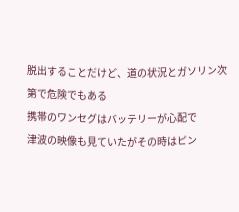脱出することだけど、道の状況とガソリン次第で危険でもある
携帯のワンセグはバッテリーが心配で
津波の映像も見ていたがその時はピン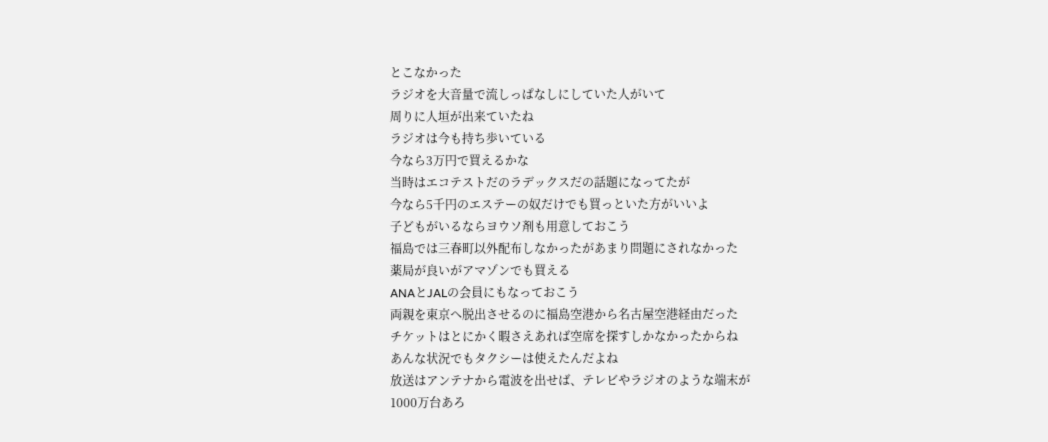とこなかった
ラジオを大音量で流しっぱなしにしていた人がいて
周りに人垣が出来ていたね
ラジオは今も持ち歩いている
今なら3万円で買えるかな
当時はエコテストだのラデックスだの話題になってたが
今なら5千円のエステーの奴だけでも買っといた方がいいよ
子どもがいるならヨウソ剤も用意しておこう
福島では三春町以外配布しなかったがあまり問題にされなかった
薬局が良いがアマゾンでも買える
ANAとJALの会員にもなっておこう
両親を東京へ脱出させるのに福島空港から名古屋空港経由だった
チケットはとにかく暇さえあれば空席を探すしかなかったからね
あんな状況でもタクシーは使えたんだよね
放送はアンテナから電波を出せば、テレビやラジオのような端末が
1000万台あろ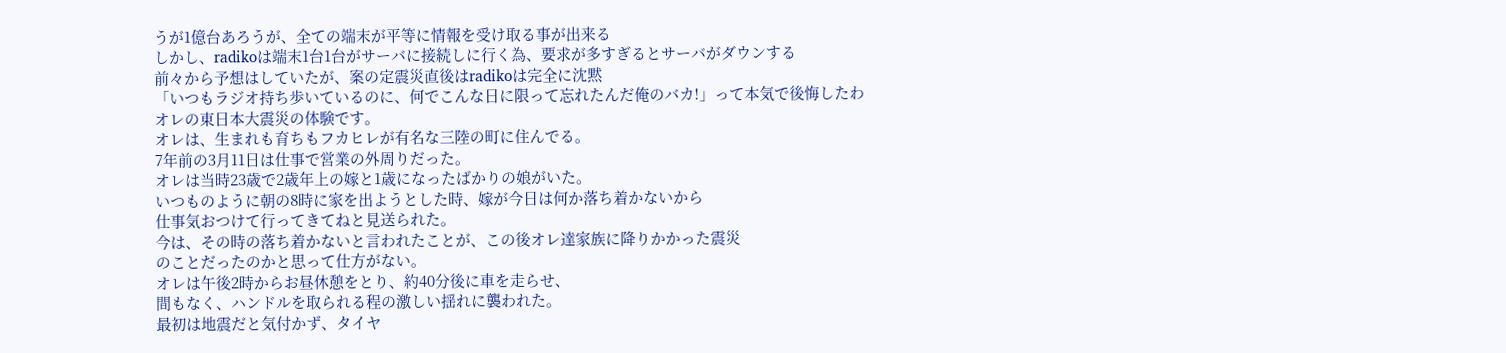うが1億台あろうが、全ての端末が平等に情報を受け取る事が出来る
しかし、radikoは端末1台1台がサーバに接続しに行く為、要求が多すぎるとサーバがダウンする
前々から予想はしていたが、案の定震災直後はradikoは完全に沈黙
「いつもラジオ持ち歩いているのに、何でこんな日に限って忘れたんだ俺のバカ!」って本気で後悔したわ
オレの東日本大震災の体験です。
オレは、生まれも育ちもフカヒレが有名な三陸の町に住んでる。
7年前の3月11日は仕事で営業の外周りだった。
オレは当時23歳で2歳年上の嫁と1歳になったばかりの娘がいた。
いつものように朝の8時に家を出ようとした時、嫁が今日は何か落ち着かないから
仕事気おつけて行ってきてねと見送られた。
今は、その時の落ち着かないと言われたことが、この後オレ達家族に降りかかった震災
のことだったのかと思って仕方がない。
オレは午後2時からお昼休憩をとり、約40分後に車を走らせ、
間もなく、ハンドルを取られる程の激しい揺れに襲われた。
最初は地震だと気付かず、タイヤ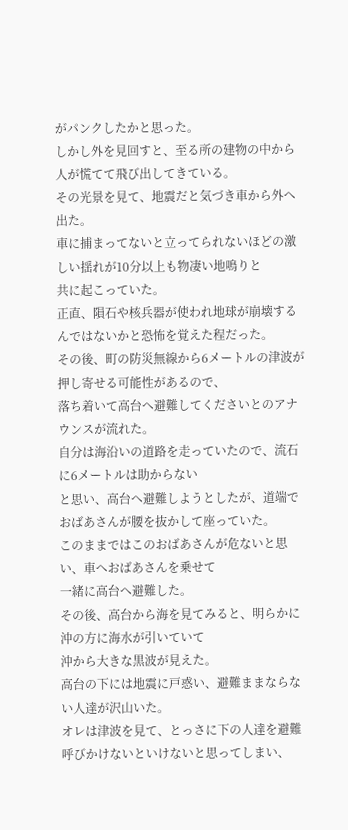がパンクしたかと思った。
しかし外を見回すと、至る所の建物の中から人が慌てて飛び出してきている。
その光景を見て、地震だと気づき車から外へ出た。
車に捕まってないと立ってられないほどの激しい揺れが10分以上も物凄い地鳴りと
共に起こっていた。
正直、隕石や核兵器が使われ地球が崩壊するんではないかと恐怖を覚えた程だった。
その後、町の防災無線から6メートルの津波が押し寄せる可能性があるので、
落ち着いて高台へ避難してくださいとのアナウンスが流れた。
自分は海沿いの道路を走っていたので、流石に6メートルは助からない
と思い、高台へ避難しようとしたが、道端でおばあさんが腰を抜かして座っていた。
このままではこのおばあさんが危ないと思い、車へおばあさんを乗せて
一緒に高台へ避難した。
その後、高台から海を見てみると、明らかに沖の方に海水が引いていて
沖から大きな黒波が見えた。
高台の下には地震に戸惑い、避難ままならない人達が沢山いた。
オレは津波を見て、とっさに下の人達を避難呼びかけないといけないと思ってしまい、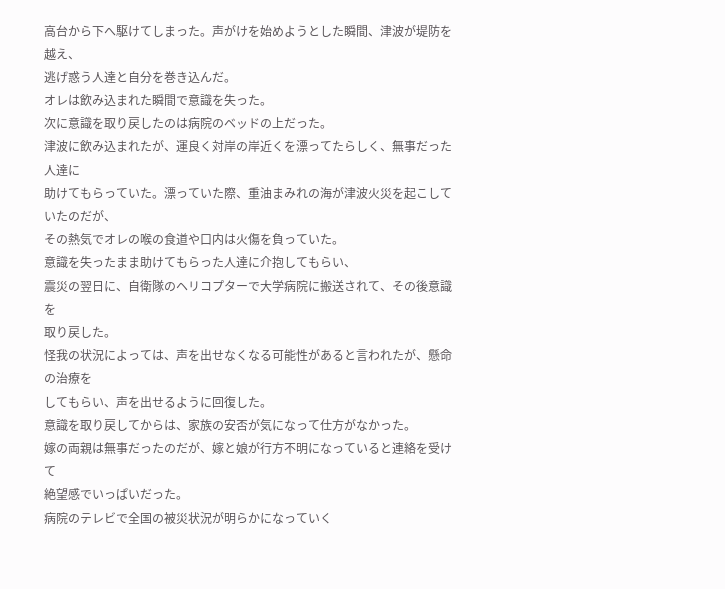高台から下へ駆けてしまった。声がけを始めようとした瞬間、津波が堤防を越え、
逃げ惑う人達と自分を巻き込んだ。
オレは飲み込まれた瞬間で意識を失った。
次に意識を取り戻したのは病院のベッドの上だった。
津波に飲み込まれたが、運良く対岸の岸近くを漂ってたらしく、無事だった人達に
助けてもらっていた。漂っていた際、重油まみれの海が津波火災を起こしていたのだが、
その熱気でオレの喉の食道や口内は火傷を負っていた。
意識を失ったまま助けてもらった人達に介抱してもらい、
震災の翌日に、自衛隊のヘリコプターで大学病院に搬送されて、その後意識を
取り戻した。
怪我の状況によっては、声を出せなくなる可能性があると言われたが、懸命の治療を
してもらい、声を出せるように回復した。
意識を取り戻してからは、家族の安否が気になって仕方がなかった。
嫁の両親は無事だったのだが、嫁と娘が行方不明になっていると連絡を受けて
絶望感でいっぱいだった。
病院のテレビで全国の被災状況が明らかになっていく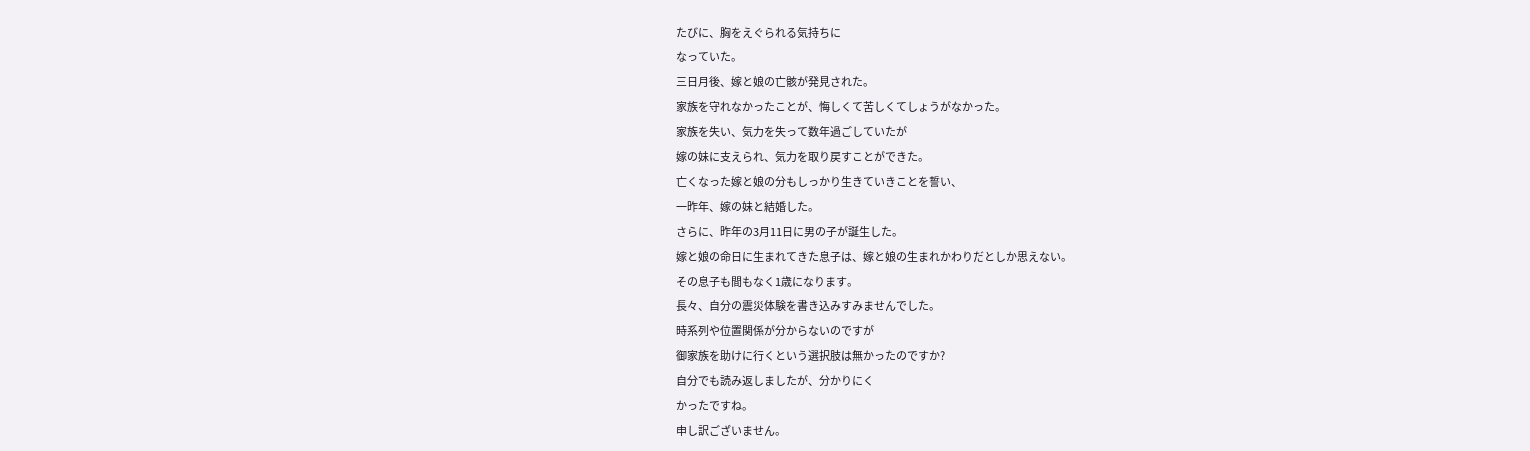たびに、胸をえぐられる気持ちに
なっていた。
三日月後、嫁と娘の亡骸が発見された。
家族を守れなかったことが、悔しくて苦しくてしょうがなかった。
家族を失い、気力を失って数年過ごしていたが
嫁の妹に支えられ、気力を取り戻すことができた。
亡くなった嫁と娘の分もしっかり生きていきことを誓い、
一昨年、嫁の妹と結婚した。
さらに、昨年の3月11日に男の子が誕生した。
嫁と娘の命日に生まれてきた息子は、嫁と娘の生まれかわりだとしか思えない。
その息子も間もなく1歳になります。
長々、自分の震災体験を書き込みすみませんでした。
時系列や位置関係が分からないのですが
御家族を助けに行くという選択肢は無かったのですか?
自分でも読み返しましたが、分かりにく
かったですね。
申し訳ございません。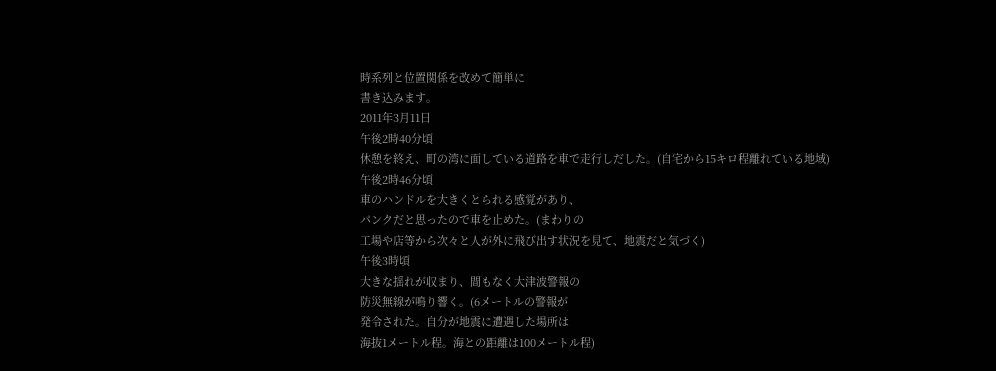時系列と位置関係を改めて簡単に
書き込みます。
2011年3月11日
午後2時40分頃
休憩を終え、町の湾に面している道路を車で走行しだした。(自宅から15キロ程離れている地域)
午後2時46分頃
車のハンドルを大きくとられる感覚があり、
パンクだと思ったので車を止めた。(まわりの
工場や店等から次々と人が外に飛び出す状況を見て、地震だと気づく)
午後3時頃
大きな揺れが収まり、間もなく大津波警報の
防災無線が鳴り響く。(6メートルの警報が
発令された。自分が地震に遭遇した場所は
海抜1メートル程。海との距離は100メートル程)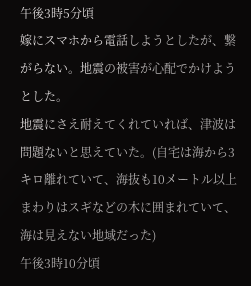午後3時5分頃
嫁にスマホから電話しようとしたが、繋がらない。地震の被害が心配でかけようとした。
地震にさえ耐えてくれていれば、津波は問題ないと思えていた。(自宅は海から3キロ離れていて、海抜も10メートル以上 まわりはスギなどの木に囲まれていて、海は見えない地域だった)
午後3時10分頃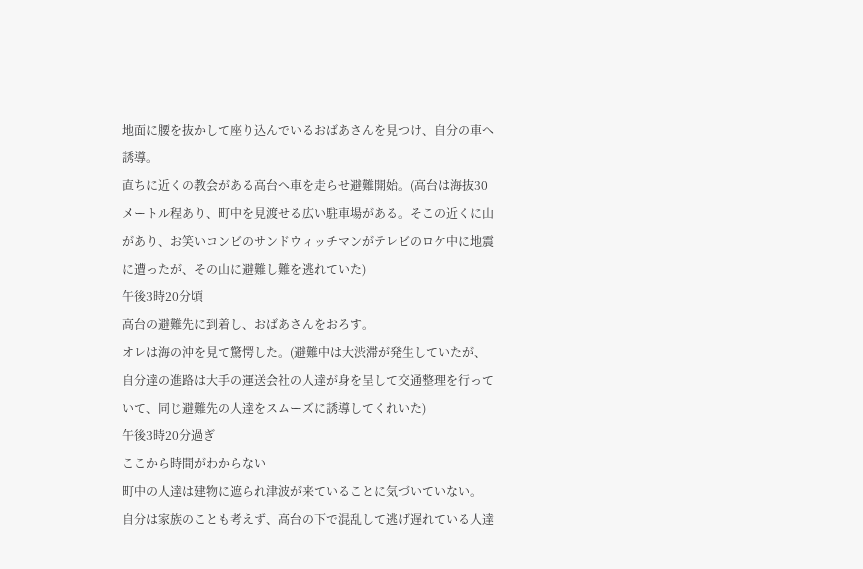地面に腰を抜かして座り込んでいるおばあさんを見つけ、自分の車へ誘導。
直ちに近くの教会がある高台へ車を走らせ避難開始。(高台は海抜30メートル程あり、町中を見渡せる広い駐車場がある。そこの近くに山があり、お笑いコンビのサンドウィッチマンがテレビのロケ中に地震に遭ったが、その山に避難し難を逃れていた)
午後3時20分頃
高台の避難先に到着し、おばあさんをおろす。
オレは海の沖を見て驚愕した。(避難中は大渋滞が発生していたが、自分達の進路は大手の運送会社の人達が身を呈して交通整理を行っていて、同じ避難先の人達をスムーズに誘導してくれいた)
午後3時20分過ぎ
ここから時間がわからない
町中の人達は建物に遮られ津波が来ていることに気づいていない。
自分は家族のことも考えず、高台の下で混乱して逃げ遅れている人達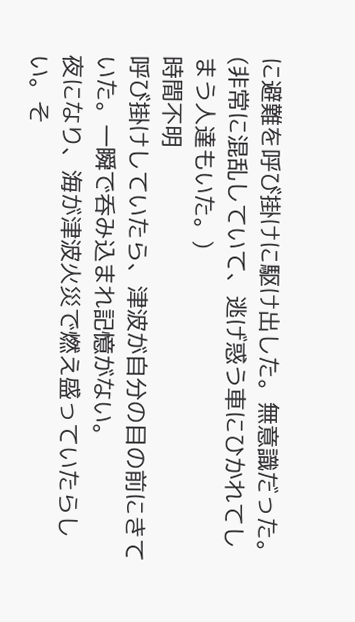に避難を呼び掛けに駆け出した。無意識だった。(非常に混乱していて、逃げ惑う車にひかれてしまう人達もいた。)
時間不明
呼び掛けしていたら、津波が自分の目の前にきていた。一瞬で呑み込まれ記憶がない。
夜になり、海が津波火災で燃え盛っていたらしい。そ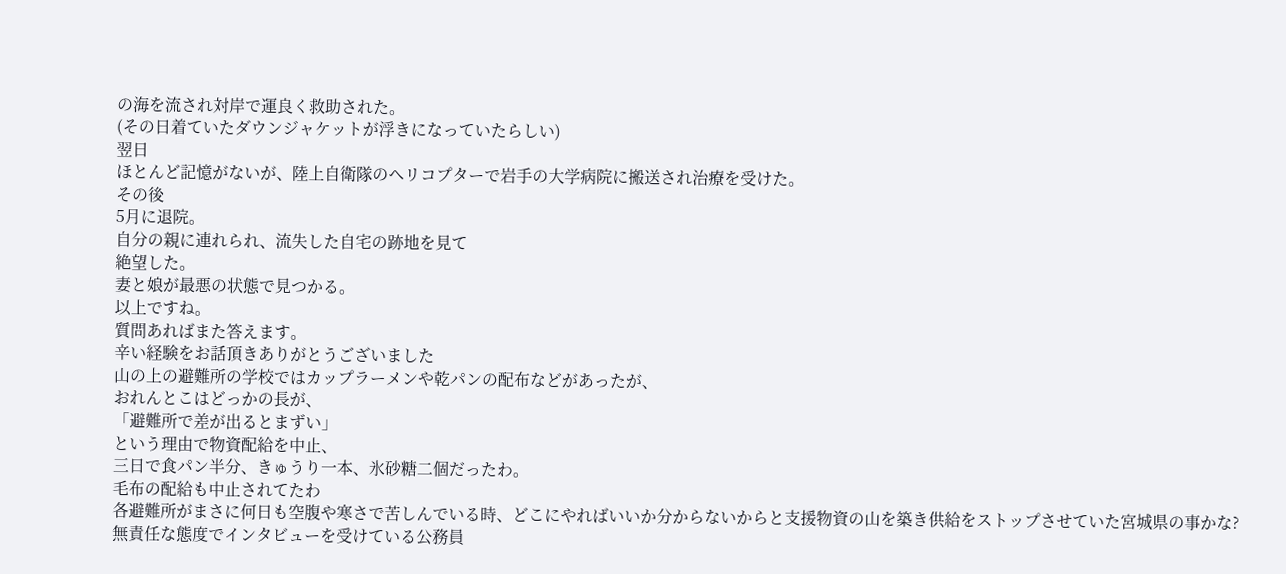の海を流され対岸で運良く救助された。
(その日着ていたダウンジャケットが浮きになっていたらしい)
翌日
ほとんど記憶がないが、陸上自衛隊のヘリコプターで岩手の大学病院に搬送され治療を受けた。
その後
5月に退院。
自分の親に連れられ、流失した自宅の跡地を見て
絶望した。
妻と娘が最悪の状態で見つかる。
以上ですね。
質問あればまた答えます。
辛い経験をお話頂きありがとうございました
山の上の避難所の学校ではカップラーメンや乾パンの配布などがあったが、
おれんとこはどっかの長が、
「避難所で差が出るとまずい」
という理由で物資配給を中止、
三日で食パン半分、きゅうり一本、氷砂糖二個だったわ。
毛布の配給も中止されてたわ
各避難所がまさに何日も空腹や寒さで苦しんでいる時、どこにやればいいか分からないからと支援物資の山を築き供給をストップさせていた宮城県の事かな?
無責任な態度でインタビューを受けている公務員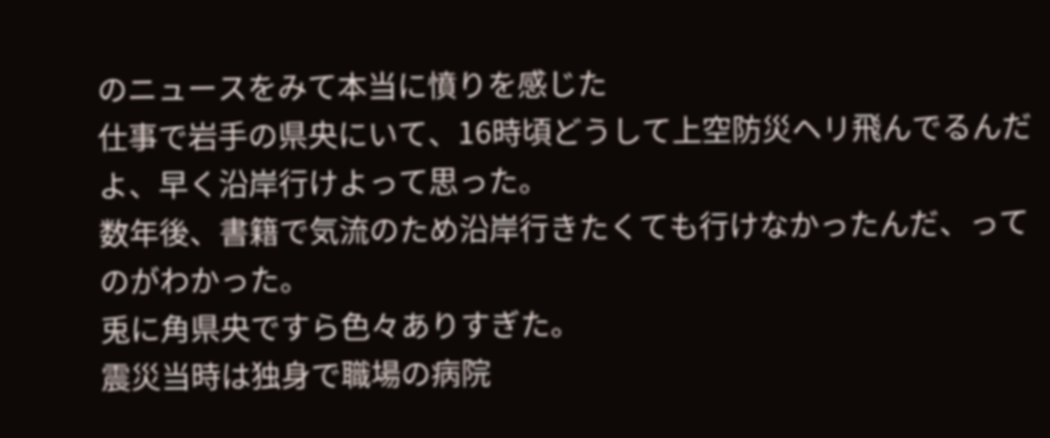のニュースをみて本当に憤りを感じた
仕事で岩手の県央にいて、16時頃どうして上空防災ヘリ飛んでるんだよ、早く沿岸行けよって思った。
数年後、書籍で気流のため沿岸行きたくても行けなかったんだ、ってのがわかった。
兎に角県央ですら色々ありすぎた。
震災当時は独身で職場の病院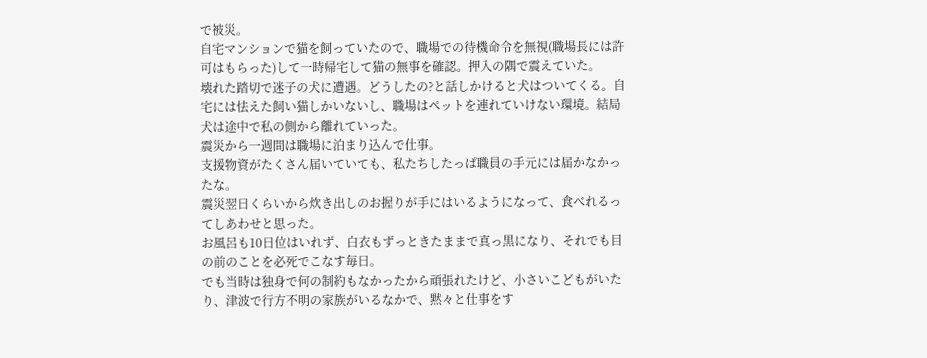で被災。
自宅マンションで猫を飼っていたので、職場での待機命令を無視(職場長には許可はもらった)して一時帰宅して猫の無事を確認。押入の隅で震えていた。
壊れた踏切で迷子の犬に遭遇。どうしたの?と話しかけると犬はついてくる。自宅には怯えた飼い猫しかいないし、職場はペットを連れていけない環境。結局犬は途中で私の側から離れていった。
震災から一週間は職場に泊まり込んで仕事。
支援物資がたくさん届いていても、私たちしたっぱ職員の手元には届かなかったな。
震災翌日くらいから炊き出しのお握りが手にはいるようになって、食べれるってしあわせと思った。
お風呂も10日位はいれず、白衣もずっときたままで真っ黒になり、それでも目の前のことを必死でこなす毎日。
でも当時は独身で何の制約もなかったから頑張れたけど、小さいこどもがいたり、津波で行方不明の家族がいるなかで、黙々と仕事をす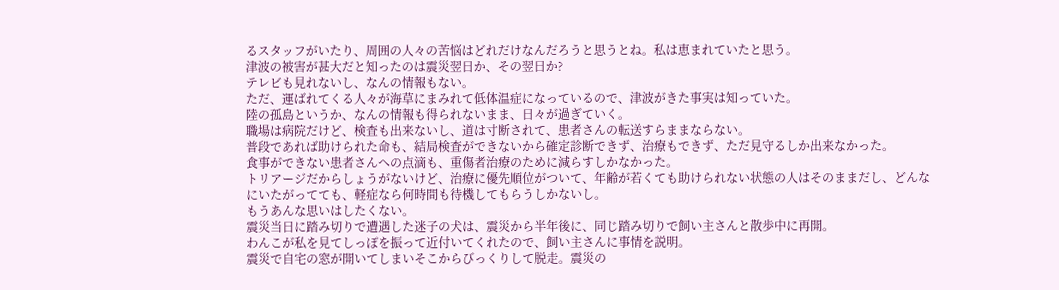るスタッフがいたり、周囲の人々の苦悩はどれだけなんだろうと思うとね。私は恵まれていたと思う。
津波の被害が甚大だと知ったのは震災翌日か、その翌日か?
テレビも見れないし、なんの情報もない。
ただ、運ばれてくる人々が海草にまみれて低体温症になっているので、津波がきた事実は知っていた。
陸の孤島というか、なんの情報も得られないまま、日々が過ぎていく。
職場は病院だけど、検査も出来ないし、道は寸断されて、患者さんの転送すらままならない。
普段であれば助けられた命も、結局検査ができないから確定診断できず、治療もできず、ただ見守るしか出来なかった。
食事ができない患者さんへの点滴も、重傷者治療のために減らすしかなかった。
トリアージだからしょうがないけど、治療に優先順位がついて、年齢が若くても助けられない状態の人はそのままだし、どんなにいたがってても、軽症なら何時間も待機してもらうしかないし。
もうあんな思いはしたくない。
震災当日に踏み切りで遭遇した迷子の犬は、震災から半年後に、同じ踏み切りで飼い主さんと散歩中に再開。
わんこが私を見てしっぽを振って近付いてくれたので、飼い主さんに事情を説明。
震災で自宅の窓が開いてしまいそこからびっくりして脱走。震災の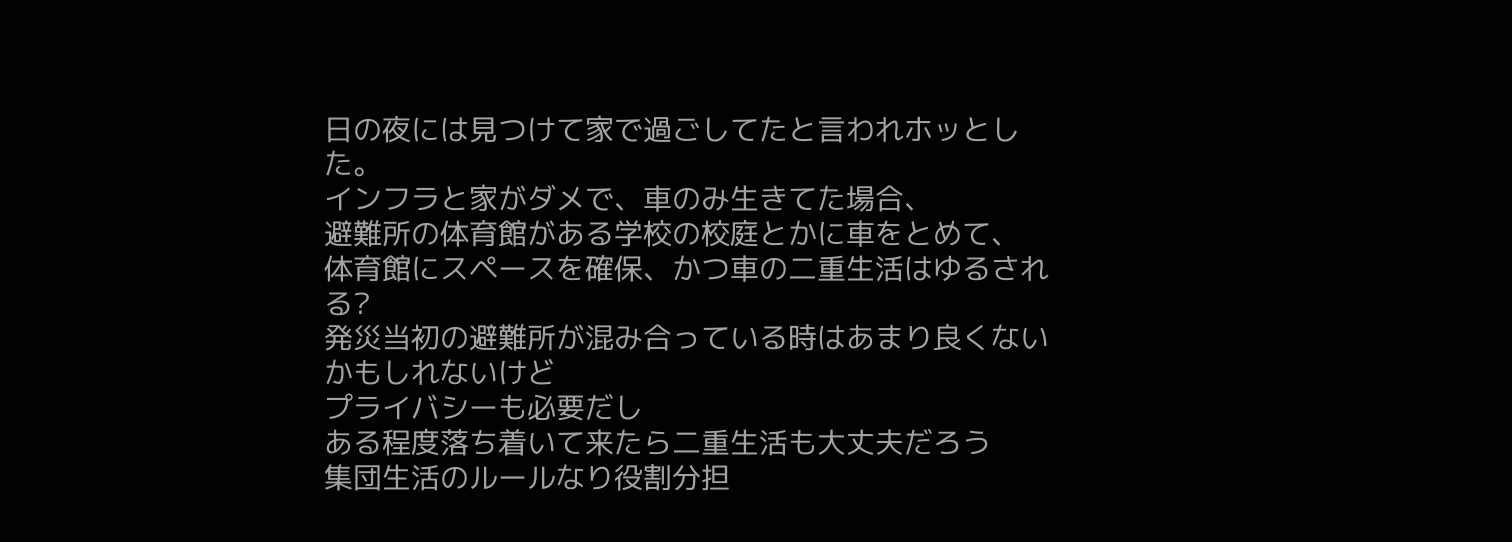日の夜には見つけて家で過ごしてたと言われホッとした。
インフラと家がダメで、車のみ生きてた場合、
避難所の体育館がある学校の校庭とかに車をとめて、
体育館にスペースを確保、かつ車の二重生活はゆるされる?
発災当初の避難所が混み合っている時はあまり良くないかもしれないけど
プライバシーも必要だし
ある程度落ち着いて来たら二重生活も大丈夫だろう
集団生活のルールなり役割分担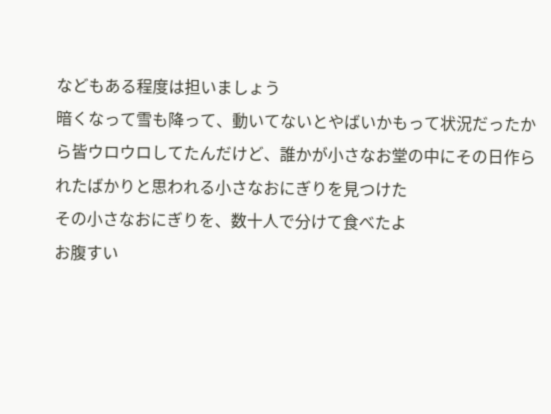などもある程度は担いましょう
暗くなって雪も降って、動いてないとやばいかもって状況だったから皆ウロウロしてたんだけど、誰かが小さなお堂の中にその日作られたばかりと思われる小さなおにぎりを見つけた
その小さなおにぎりを、数十人で分けて食べたよ
お腹すい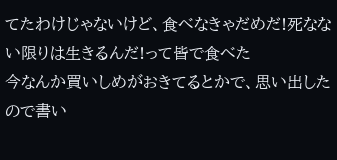てたわけじゃないけど、食べなきゃだめだ!死なない限りは生きるんだ!って皆で食べた
今なんか買いしめがおきてるとかで、思い出したので書い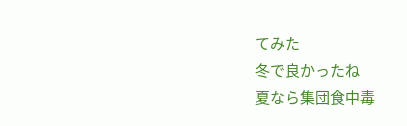てみた
冬で良かったね
夏なら集団食中毒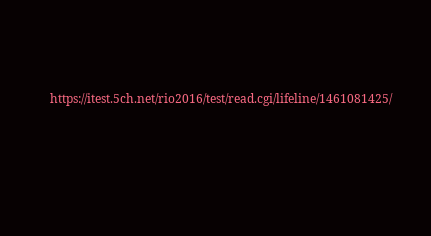https://itest.5ch.net/rio2016/test/read.cgi/lifeline/1461081425/